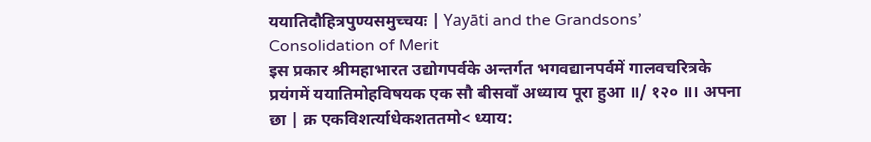ययातिदौहित्रपुण्यसमुच्चयः | Yayāti and the Grandsons’ Consolidation of Merit
इस प्रकार श्रीमहाभारत उद्योगपर्वके अन्तर्गत भगवद्यानपर्वमें गालवचरित्रके प्रयंगमें ययातिमोहविषयक एक सौ बीसवाँ अध्याय पूरा हुआ ॥/ १२० ॥। अपना छा | क्र एकविशर्त्याधेकशततमो< ध्याय: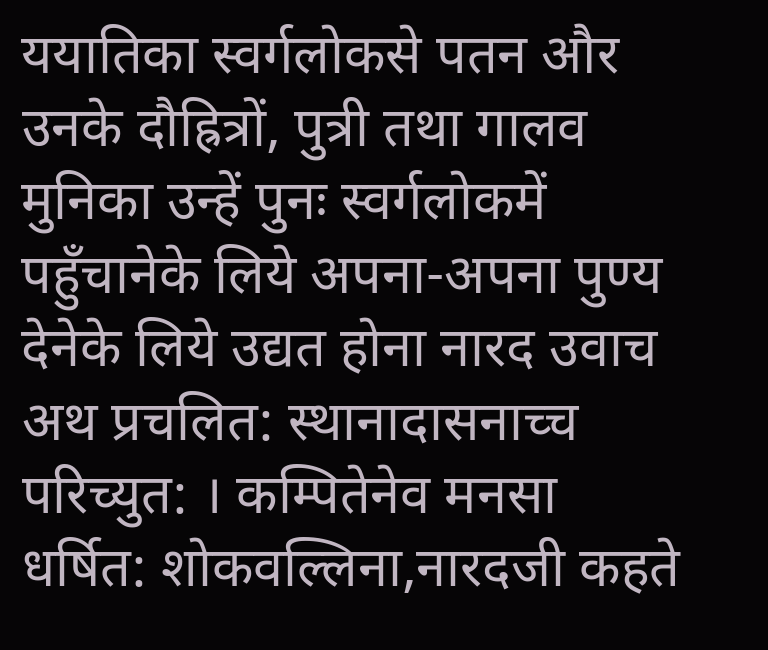ययातिका स्वर्गलोकसे पतन और उनके दौह्रित्रों, पुत्री तथा गालव मुनिका उन्हें पुनः स्वर्गलोकमें पहुँचानेके लिये अपना-अपना पुण्य देनेके लिये उद्यत होना नारद उवाच अथ प्रचलित: स्थानादासनाच्च परिच्युत: । कम्पितेनेव मनसा धर्षित: शोकवल्लिना,नारदजी कहते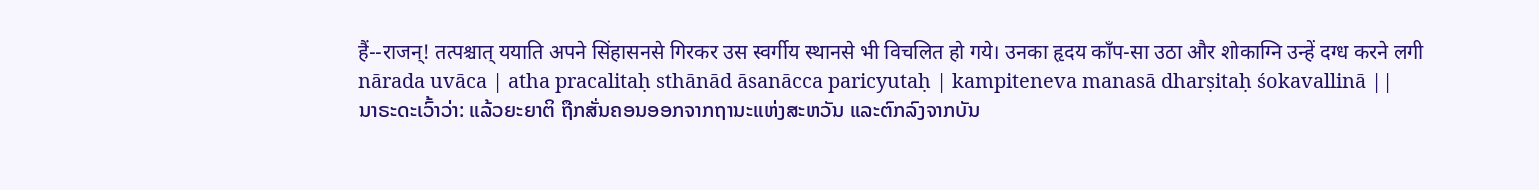हैं--राजन्! तत्पश्चात् ययाति अपने सिंहासनसे गिरकर उस स्वर्गीय स्थानसे भी विचलित हो गये। उनका हृदय काँप-सा उठा और शोकाग्नि उन्हें दग्ध करने लगी
nārada uvāca | atha pracalitaḥ sthānād āsanācca paricyutaḥ | kampiteneva manasā dharṣitaḥ śokavallinā ||
ນາຣະດະເວົ້າວ່າ: ແລ້ວຍະຍາຕິ ຖືກສັ່ນຄອນອອກຈາກຖານະແຫ່ງສະຫວັນ ແລະຕົກລົງຈາກບັນ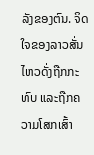ລັງຂອງຕົນ. ຈິດໃຈຂອງລາວສັ່ນໄຫວດັ່ງຖືກກະທົບ ແລະຖືກຄວາມໂສກເສົ້າ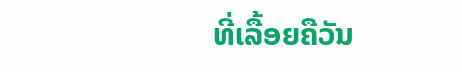ທີ່ເລື້ອຍຄືວັນ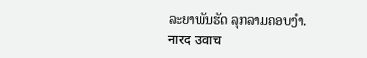ລະຍາພັນຮັດ ລຸກລາມຄອບງໍາ.
नारद उवाच